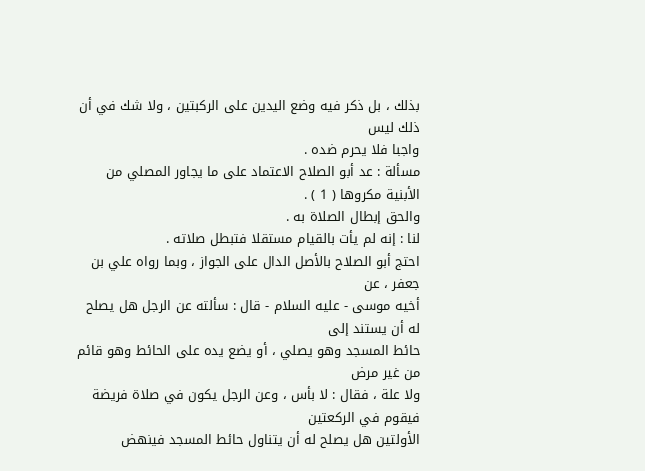بذلك ، بل ذكر فيه وضع اليدين على الركبتين ، ولا شك في أن ذلك ليس
واجبا فلا يحرم ضده .
مسألة : عد أبو الصلاح الاعتماد على ما يجاور المصلي من الأبنية مكروها ( 1 ) .
والحق إبطال الصلاة به .
لنا : إنه لم يأت بالقيام مستقلا فتبطل صلاته .
احتج أبو الصلاح بالأصل الدال على الجواز ، وبما رواه علي بن جعفر ، عن
أخيه موسى - عليه السلام - قال : سألته عن الرجل هل يصلح له أن يستند إلى
حائط المسجد وهو يصلي ، أو يضع يده على الحائط وهو قائم من غير مرض
ولا علة ، فقال : لا بأس ، وعن الرجل يكون في صلاة فريضة فيقوم في الركعتين
الأولتين هل يصلح له أن يتناول حائط المسجد فينهض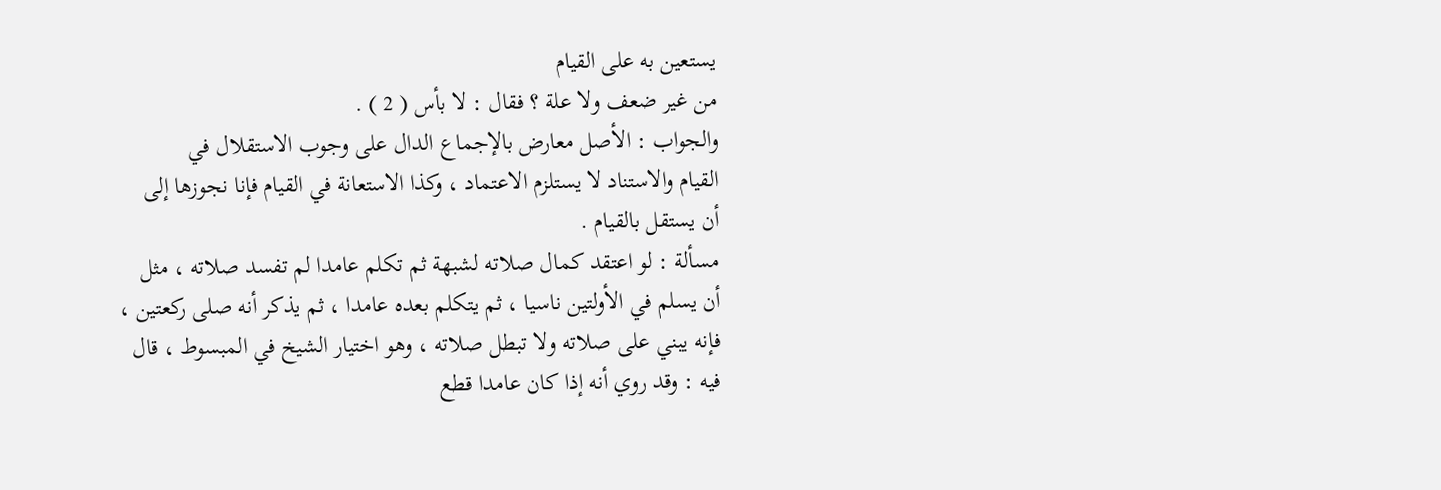يستعين به على القيام
من غير ضعف ولا علة ؟ فقال : لا بأس ( 2 ) .
والجواب : الأصل معارض بالإجماع الدال على وجوب الاستقلال في
القيام والاستناد لا يستلزم الاعتماد ، وكذا الاستعانة في القيام فإنا نجوزها إلى
أن يستقل بالقيام .
مسألة : لو اعتقد كمال صلاته لشبهة ثم تكلم عامدا لم تفسد صلاته ، مثل
أن يسلم في الأولتين ناسيا ، ثم يتكلم بعده عامدا ، ثم يذكر أنه صلى ركعتين ،
فإنه يبني على صلاته ولا تبطل صلاته ، وهو اختيار الشيخ في المبسوط ، قال
فيه : وقد روي أنه إذا كان عامدا قطع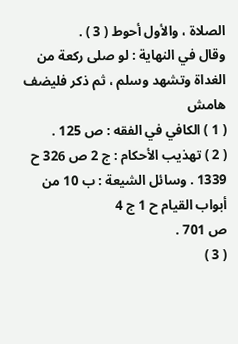الصلاة ، والأول أحوط ( 3 ) .
وقال في النهاية : لو صلى ركعة من الغداة وتشهد وسلم ، ثم ذكر فليضف
هامش
( 1 ) الكافي في الفقه : ص 125 .
( 2 ) تهذيب الأحكام : ج 2 ص 326 ح 1339 . وسائل الشيعة : ب 10 من أبواب القيام ح 1 ج 4
ص 701 .
( 3 )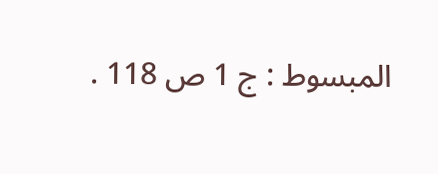المبسوط : ج 1 ص 118 .